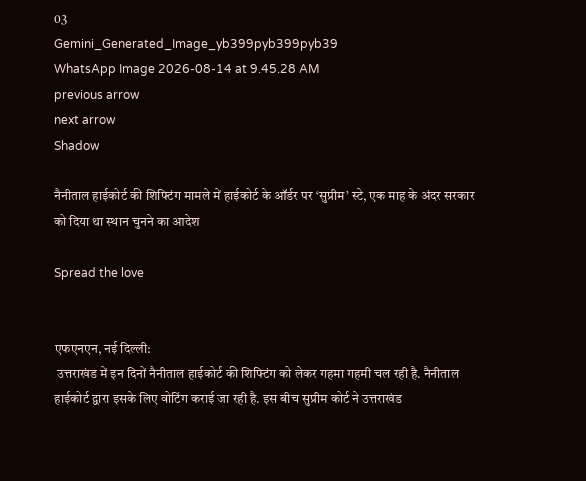03
Gemini_Generated_Image_yb399pyb399pyb39
WhatsApp Image 2026-08-14 at 9.45.28 AM
previous arrow
next arrow
Shadow

नैनीताल हाईकोर्ट की शिफ्टिंग मामले में हाईकोर्ट के ऑर्डर पर ‘सुप्रीम’ स्टे, एक माह के अंदर सरकार को दिया था स्थान चुनने का आदेश

Spread the love


एफएनएन, नई दिल्ली:
 उत्तराखंड में इन दिनों नैनीताल हाईकोर्ट की शिफ्टिंग को लेकर गहमा गहमी चल रही है. नैनीताल हाईकोर्ट द्वारा इसके लिए वोटिंग कराई जा रही है. इस बीच सुप्रीम कोर्ट ने उत्तराखंड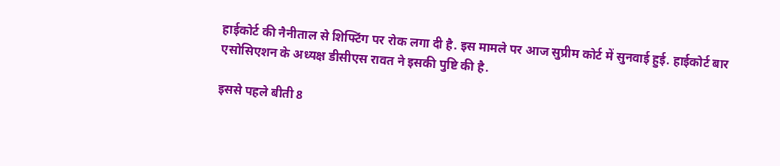हाईकोर्ट की नैनीताल से शिफ्टिंग पर रोक लगा दी है. इस मामले पर आज सुप्रीम कोर्ट में सुनवाई हुई. हाईकोर्ट बार एसोसिएशन के अध्यक्ष डीसीएस रावत ने इसकी पुष्टि की है.

इससे पहले बीती 8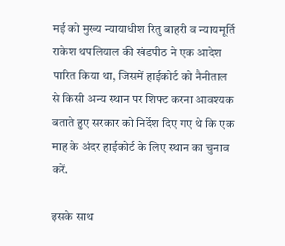मई को मुख्य न्यायाधीश रितु बाहरी व न्यायमूर्ति राकेश थपलियाल की खंडपीठ ने एक आदेश पारित किया था, जिसमें हाईकोर्ट को नैनीताल से किसी अन्य स्थान पर शिफ्ट करना आवश्यक बताते हुए सरकार को निर्देश दिए गए थे कि एक माह के अंदर हाईकोर्ट के लिए स्थान का चुनाव करें.

इसके साथ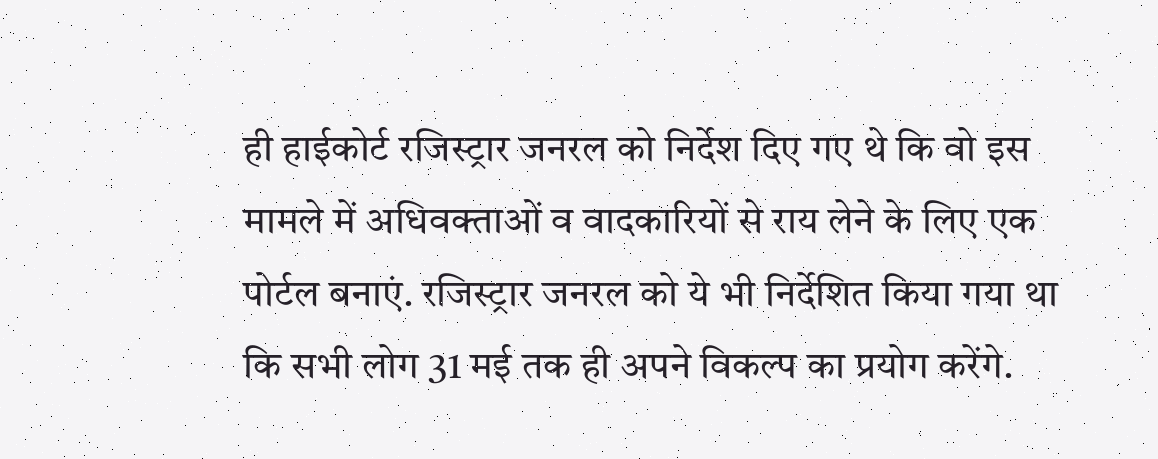ही हाईकोर्ट रजिस्ट्रार जनरल को निर्देश दिए गए थे कि वो इस मामले में अधिवक्ताओं व वादकारियों से राय लेने के लिए एक पोर्टल बनाएं. रजिस्ट्रार जनरल को ये भी निर्देशित किया गया था कि सभी लोग 31 मई तक ही अपने विकल्प का प्रयोग करेंगे.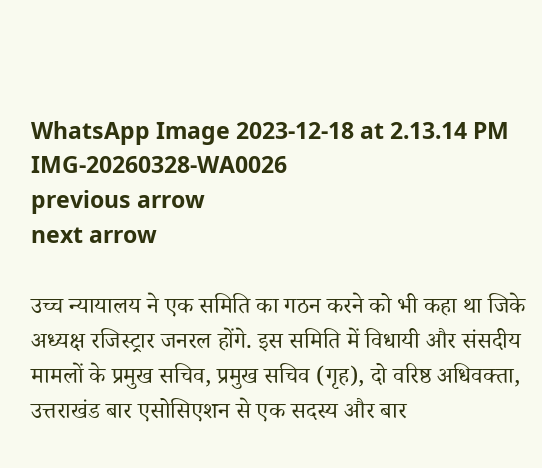WhatsApp Image 2023-12-18 at 2.13.14 PM
IMG-20260328-WA0026
previous arrow
next arrow

उच्च न्यायालय ने एक समिति का गठन करने को भी कहा था जिके अध्यक्ष रजिस्ट्रार जनरल होंगे. इस समिति में विधायी और संसदीय मामलों के प्रमुख सचिव, प्रमुख सचिव (गृह), दो वरिष्ठ अधिवक्ता, उत्तराखंड बार एसोसिएशन से एक सदस्य और बार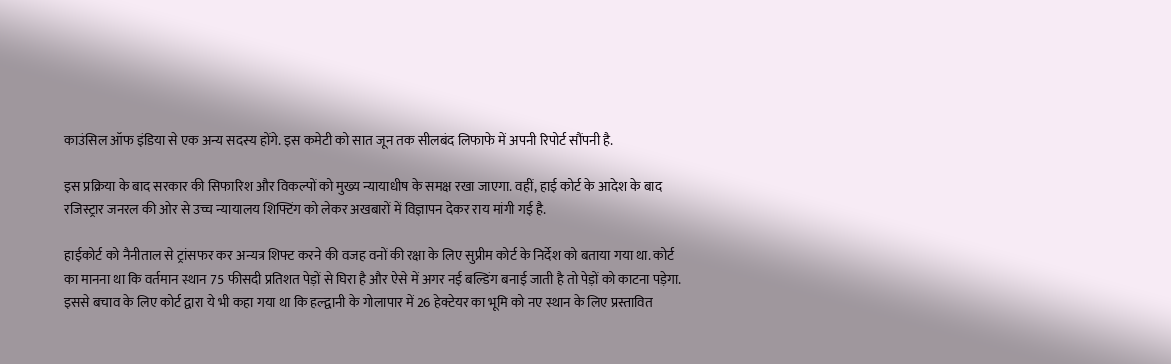काउंसिल ऑफ इंडिया से एक अन्य सदस्य होंगे. इस कमेटी को सात जून तक सीलबंद लिफाफे में अपनी रिपोर्ट सौंपनी है.

इस प्रक्रिया के बाद सरकार की सिफारिश और विकल्पों को मुख्य न्यायाधीष के समक्ष रखा जाएगा. वहीं, हाई कोर्ट के आदेश के बाद रजिस्ट्रार जनरल की ओर से उच्च न्यायालय शिफ्टिंग को लेकर अखबारों में विज्ञापन देकर राय मांगी गई है.

हाईकोर्ट को नैनीताल से ट्रांसफर कर अन्यत्र शिफ्ट करने की वजह वनों की रक्षा के लिए सुप्रीम कोर्ट के निर्देश को बताया गया था. कोर्ट का मानना था कि वर्तमान स्थान 75 फीसदी प्रतिशत पेड़ों से घिरा है और ऐसे में अगर नई बल्डिंग बनाई जाती है तो पेड़ों को काटना पड़ेगा. इससे बचाव के लिए कोर्ट द्वारा ये भी कहा गया था कि हल्द्वानी के गोलापार में 26 हेक्टेयर का भूमि को नए स्थान के लिए प्रस्तावित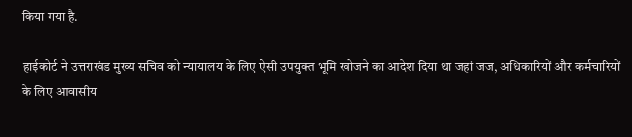किया गया है.

हाईकोर्ट ने उत्तराखंड मुख्य सचिव को न्यायालय के लिए ऐसी उपयुक्त भूमि खोजने का आदेश दिया था जहां जज, अधिकारियों और कर्मचारियों के लिए आवासीय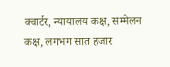क्वार्टर, न्यायालय कक्ष, सम्मेलन कक्ष, लगभग सात हजार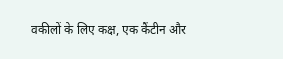वकीलों के लिए कक्ष, एक कैंटीन और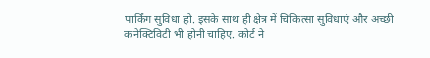पार्किंग सुविधा हो. इसके साथ ही क्षेत्र में चिकित्सा सुविधाएं और अच्छी कनेक्टिविटी भी होनी चाहिए. कोर्ट ने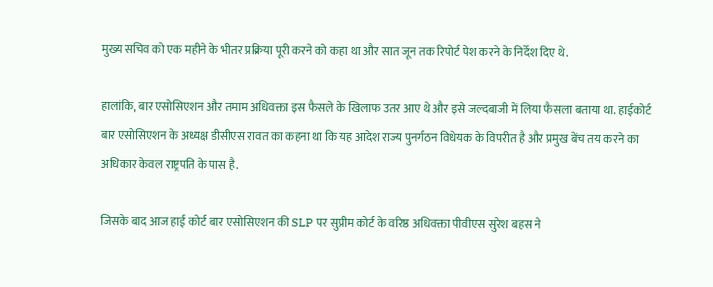मुख्य सचिव को एक महीने के भीतर प्रक्रिया पूरी करने को कहा था और सात जून तक रिपोर्ट पेश करने के निर्देश दिए थे.

हालांकि, बार एसोसिएशन और तमाम अधिवक्ता इस फैसले के खिलाफ उतर आए थे और इसे जल्दबाजी में लिया फैसला बताया था. हाईकोर्ट बार एसोसिएशन के अध्यक्ष डीसीएस रावत का कहना था कि यह आदेश राज्य पुनर्गठन विधेयक के विपरीत है और प्रमुख बेंच तय करने का अधिकार केवल राष्ट्रपति के पास है.

जिसके बाद आज हाई कोर्ट बार एसोसिएशन की SLP पर सुप्रीम कोर्ट के वरिष्ठ अधिवक्ता पीवीएस सुरेश बहस ने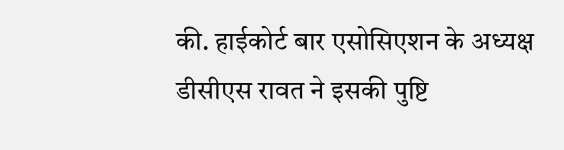की. हाईकोर्ट बार एसोसिएशन के अध्यक्ष डीसीएस रावत ने इसकी पुष्टि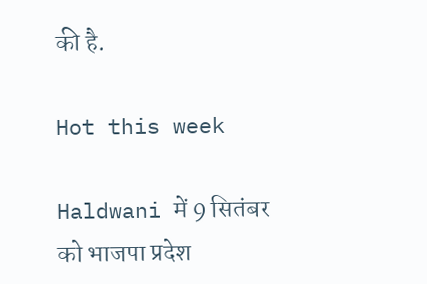की है.

Hot this week

Haldwani में 9 सितंबर को भाजपा प्रदेश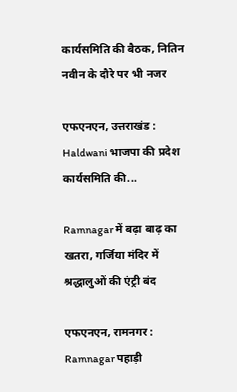कार्यसमिति की बैठक, नितिन नवीन के दौरे पर भी नजर

एफएनएन, उत्तराखंड : Haldwani भाजपा की प्रदेश कार्यसमिति की...

Ramnagar में बढ़ा बाढ़ का खतरा, गर्जिया मंदिर में श्रद्धालुओं की एंट्री बंद

एफएनएन, रामनगर : Ramnagar पहाड़ी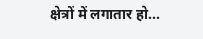क्षेत्रों में लगातार हो...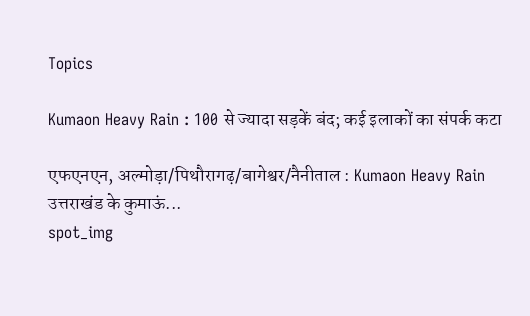Topics

Kumaon Heavy Rain : 100 से ज्यादा सड़कें बंद; कई इलाकों का संपर्क कटा

एफएनएन, अल्मोड़ा/पिथौरागढ़/बागेश्वर/नैनीताल : Kumaon Heavy Rain उत्तराखंड के कुमाऊं...
spot_img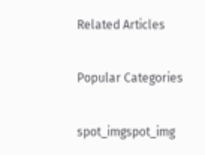Related Articles

Popular Categories

spot_imgspot_img